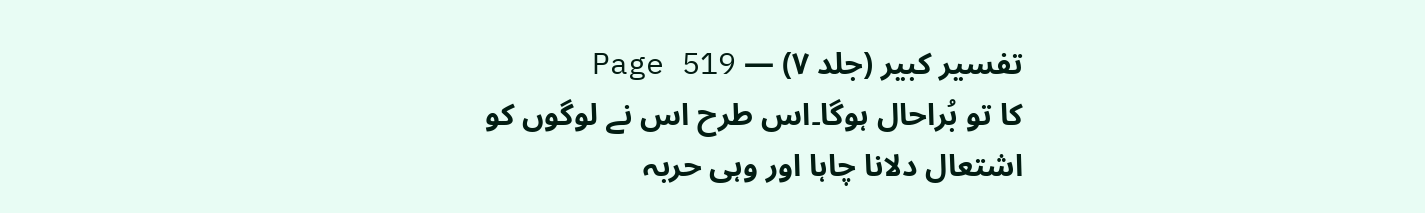تفسیر کبیر (جلد ۷) — Page 519
کا تو بُراحال ہوگا۔اس طرح اس نے لوگوں کو اشتعال دلانا چاہا اور وہی حربہ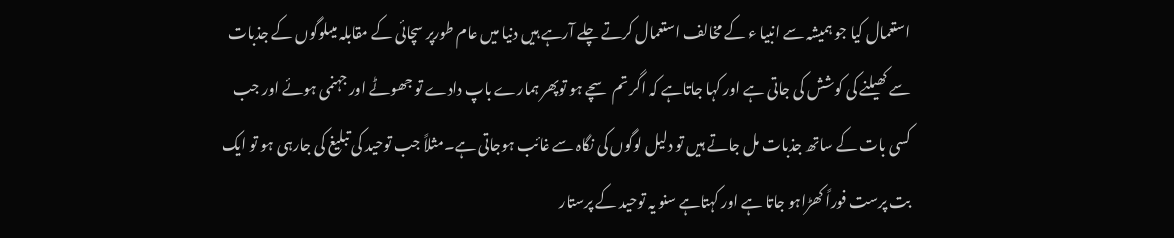استعمال کیا جو ہمیشہ سے انبیا ء کے مخالف استعمال کرتے چلے آرہے ہیں دنیا میں عام طورپر سچائی کے مقابلہ میںلوگوں کے جذبات سے کھیلنے کی کوشش کی جاتی ہے اور کہا جاتاہے کہ اگر تم سچے ہو توپھر ہمارے باپ دادے تو جھوٹے اور جہنمی ہوئے اور جب کسی بات کے ساتھ جذبات مل جاتے ہیں تو دلیل لوگوں کی نگاہ سے غائب ہوجاتی ہے۔مثلاً جب توحید کی تبلیغ کی جارہی ہو تو ایک بت پرست فوراً کھڑاہو جاتا ہے اور کہتاہے سنو یہ توحید کے پرستار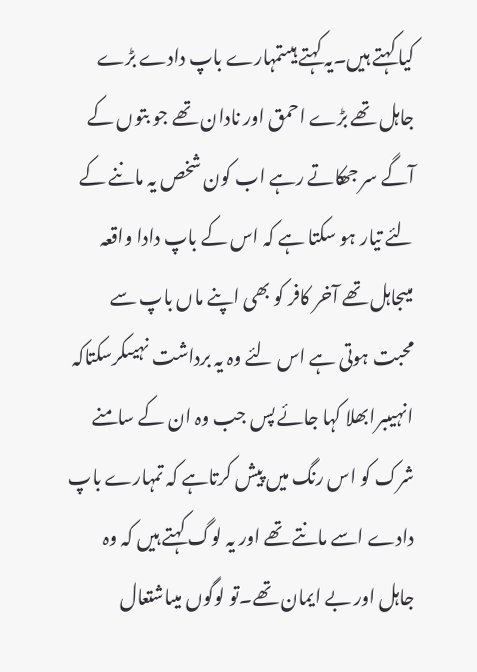کیا کہتے ہیں۔یہ کہتے ہیںتمہارے باپ دادے بڑے جاہل تھے بڑے احمق اور نادان تھے جو بتوں کے آگے سر جھکاتے رہے اب کون شخص یہ ماننے کے لئے تیار ہو سکتا ہے کہ اس کے باپ دادا واقعہ میںجاہل تھے آخر کافر کو بھی اپنے ماں باپ سے محبت ہوتی ہے اس لئے وہ یہ برداشت نہیںکرسکتاکہ انہیںبرابھلا کہا جائے پس جب وہ ان کے سامنے شرک کو اس رنگ میں پیش کرتاہے کہ تمہارے باپ دادے اسے مانتے تھے اور یہ لوگ کہتے ہیں کہ وہ جاہل اور بے ایمان تھے۔تو لوگوں میںاشتعال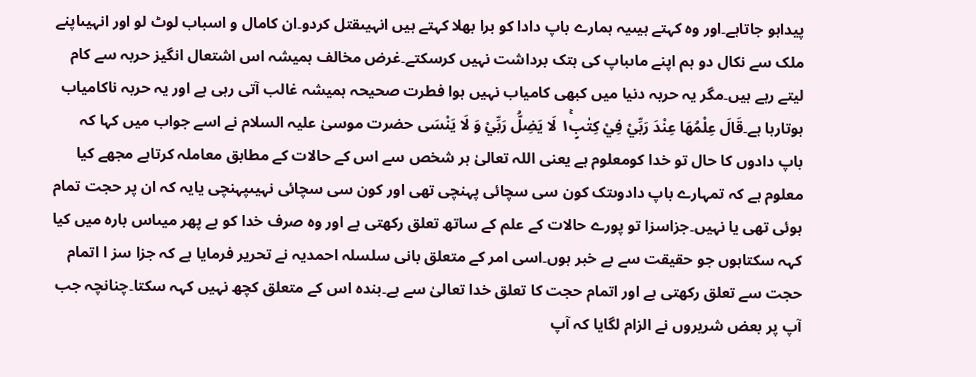پیداہو جاتاہے۔اور وہ کہتے ہیںیہ ہمارے باپ دادا کو برا بھلا کہتے ہیں انہیںقتل کردو۔ان کامال و اسباب لوٹ لو اور انہیںاپنے ملک سے نکال دو ہم اپنے ماںباپ کی ہتک برداشت نہیں کرسکتے۔غرض مخالف ہمیشہ اس اشتعال انگیز حربہ سے کام لیتے رہے ہیں۔مگر یہ حربہ دنیا میں کبھی کامیاب نہیں ہوا فطرت صحیحہ ہمیشہ غالب آتی رہی ہے اور یہ حربہ ناکامیاب ہوتارہا ہے۔قَالَ عِلْمُهَا عِنْدَ رَبِّيْ فِيْ كِتٰبٍ١ۚ لَا يَضِلُّ رَبِّيْ وَ لَا يَنْسَى حضرت موسیٰ علیہ السلام نے اسے جواب میں کہا کہ باپ دادوں کا حال تو خدا کومعلوم ہے یعنی اللہ تعالیٰ ہر شخص سے اس کے حالات کے مطابق معاملہ کرتاہے مجھے کیا معلوم ہے کہ تمہارے باپ دادوںتک کون سی سچائی پہنچی تھی اور کون سی سچائی نہیںپہنچی یایہ کہ ان پر حجت تمام ہوئی تھی یا نہیں۔جزاسزا تو پورے حالات کے علم کے ساتھ تعلق رکھتی ہے اور وہ صرف خدا کو ہے پھر میںاس بارہ میں کیا کہہ سکتاہوں جو حقیقت سے بے خبر ہوں۔اسی امر کے متعلق بانی سلسلہ احمدیہ نے تحریر فرمایا ہے کہ جزا سز ا اتمام حجت سے تعلق رکھتی ہے اور اتمام حجت کا تعلق خدا تعالیٰ سے ہے۔بندہ اس کے متعلق کچھ نہیں کہہ سکتا۔چنانچہ جب آپ پر بعض شریروں نے الزام لگایا کہ آپ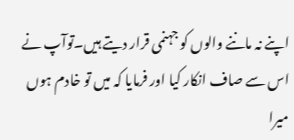اپنے نہ ماننے والوں کو جہنمی قرار دیتے ہیں۔توآپ نے اس سے صاف انکار کیا اور فرمایا کہ میں تو خادم ہوں میرا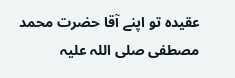عقیدہ تو اپنے آقا حضرت محمد مصطفی صلی اللہ علیہ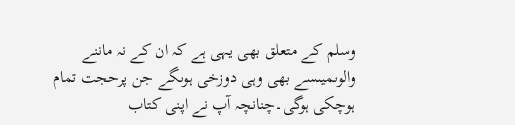وسلم کے متعلق بھی یہی ہے کہ ان کے نہ ماننے والوںمیںسے بھی وہی دوزخی ہوںگے جن پرحجت تمام ہوچکی ہوگی۔چنانچہ آپ نے اپنی کتاب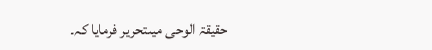حقیقۃ الوحی میںتحریر فرمایا کہ۔